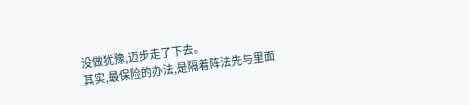没做犹豫,迈步走了下去。
其实,最保险的办法,是隔着阵法先与里面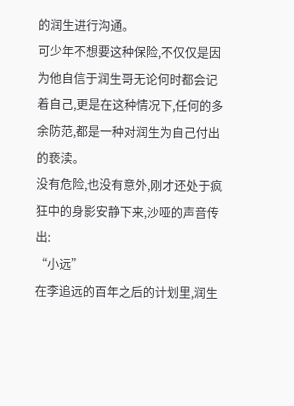的润生进行沟通。
可少年不想要这种保险,不仅仅是因为他自信于润生哥无论何时都会记着自己,更是在这种情况下,任何的多余防范,都是一种对润生为自己付出的亵渎。
没有危险,也没有意外,刚才还处于疯狂中的身影安静下来,沙哑的声音传出:
“小远”
在李追远的百年之后的计划里,润生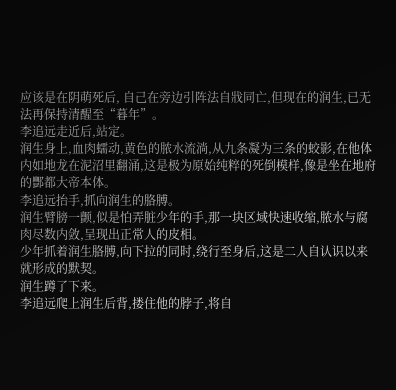应该是在阴萌死后, 自己在旁边引阵法自戕同亡,但现在的润生,已无法再保持清醒至“暮年”。
李追远走近后,站定。
润生身上,血肉蠕动,黄色的脓水流淌,从九条凝为三条的蛟影,在他体内如地龙在泥沼里翻涌,这是极为原始纯粹的死倒模样,像是坐在地府的酆都大帝本体。
李追远抬手,抓向润生的胳膊。
润生臂膀一颤,似是怕弄脏少年的手,那一块区域快速收缩,脓水与腐肉尽数内敛,呈现出正常人的皮相。
少年抓着润生胳膊,向下拉的同时,绕行至身后,这是二人自认识以来就形成的默契。
润生蹲了下来。
李追远爬上润生后背,搂住他的脖子,将自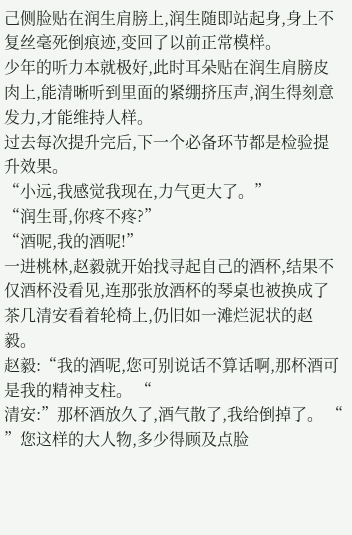己侧脸贴在润生肩膀上,润生随即站起身,身上不复丝毫死倒痕迹,变回了以前正常模样。
少年的听力本就极好,此时耳朵贴在润生肩膀皮肉上,能清晰听到里面的紧绷挤压声,润生得刻意发力,才能维持人样。
过去每次提升完后,下一个必备环节都是检验提升效果。
“小远,我感觉我现在,力气更大了。”
“润生哥,你疼不疼?”
“酒呢,我的酒呢!”
一进桃林,赵毅就开始找寻起自己的酒杯,结果不仅酒杯没看见,连那张放酒杯的琴桌也被换成了茶几清安看着轮椅上,仍旧如一滩烂泥状的赵毅。
赵毅:“我的酒呢,您可别说话不算话啊,那杯酒可是我的精神支柱。 “
清安:”那杯酒放久了,酒气散了,我给倒掉了。 “
”您这样的大人物,多少得顾及点脸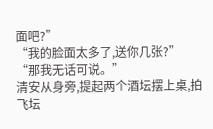面吧?”
“我的脸面太多了,送你几张?”
“那我无话可说。”
清安从身旁,提起两个酒坛摆上桌,拍飞坛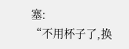塞:
“不用杯子了,换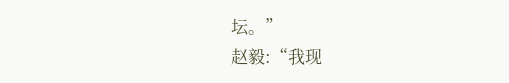坛。”
赵毅:“我现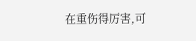在重伤得厉害,可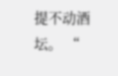提不动酒坛。 “